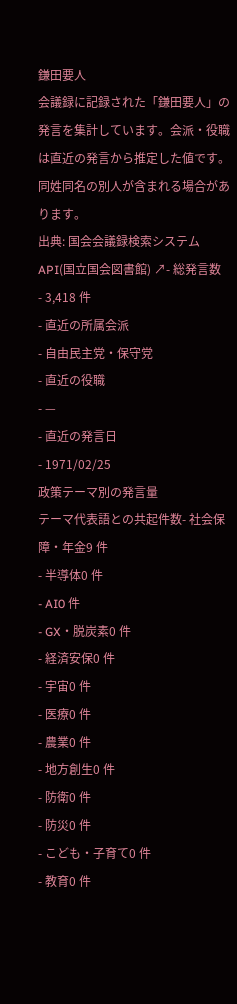鎌田要人
会議録に記録された「鎌田要人」の発言を集計しています。会派・役職は直近の発言から推定した値です。同姓同名の別人が含まれる場合があります。
出典: 国会会議録検索システム API(国立国会図書館) ↗- 総発言数
- 3,418 件
- 直近の所属会派
- 自由民主党・保守党
- 直近の役職
- —
- 直近の発言日
- 1971/02/25
政策テーマ別の発言量
テーマ代表語との共起件数- 社会保障・年金9 件
- 半導体0 件
- AI0 件
- GX・脱炭素0 件
- 経済安保0 件
- 宇宙0 件
- 医療0 件
- 農業0 件
- 地方創生0 件
- 防衛0 件
- 防災0 件
- こども・子育て0 件
- 教育0 件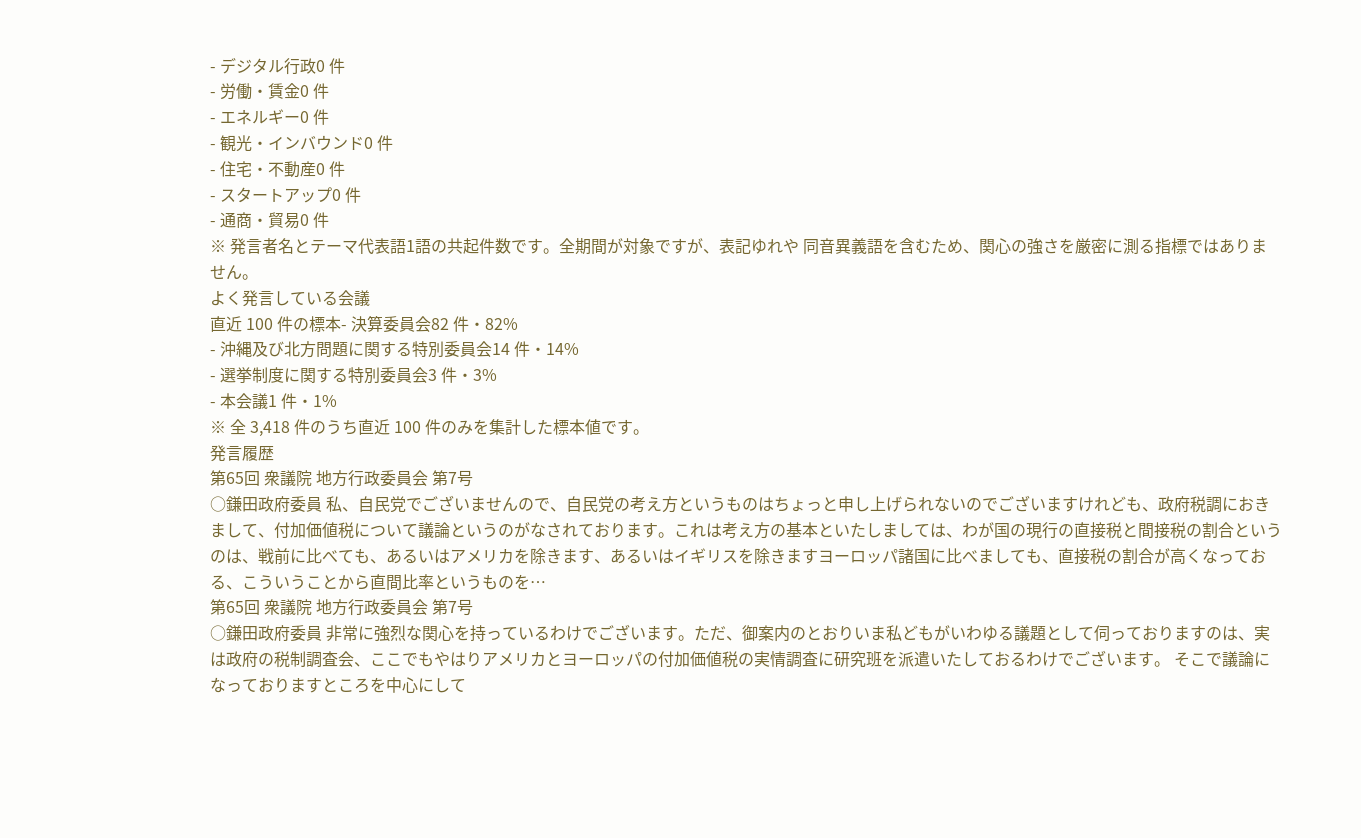- デジタル行政0 件
- 労働・賃金0 件
- エネルギー0 件
- 観光・インバウンド0 件
- 住宅・不動産0 件
- スタートアップ0 件
- 通商・貿易0 件
※ 発言者名とテーマ代表語1語の共起件数です。全期間が対象ですが、表記ゆれや 同音異義語を含むため、関心の強さを厳密に測る指標ではありません。
よく発言している会議
直近 100 件の標本- 決算委員会82 件・82%
- 沖縄及び北方問題に関する特別委員会14 件・14%
- 選挙制度に関する特別委員会3 件・3%
- 本会議1 件・1%
※ 全 3,418 件のうち直近 100 件のみを集計した標本値です。
発言履歴
第65回 衆議院 地方行政委員会 第7号
○鎌田政府委員 私、自民党でございませんので、自民党の考え方というものはちょっと申し上げられないのでございますけれども、政府税調におきまして、付加価値税について議論というのがなされております。これは考え方の基本といたしましては、わが国の現行の直接税と間接税の割合というのは、戦前に比べても、あるいはアメリカを除きます、あるいはイギリスを除きますヨーロッパ諸国に比べましても、直接税の割合が高くなっておる、こういうことから直間比率というものを…
第65回 衆議院 地方行政委員会 第7号
○鎌田政府委員 非常に強烈な関心を持っているわけでございます。ただ、御案内のとおりいま私どもがいわゆる議題として伺っておりますのは、実は政府の税制調査会、ここでもやはりアメリカとヨーロッパの付加価値税の実情調査に研究班を派遣いたしておるわけでございます。 そこで議論になっておりますところを中心にして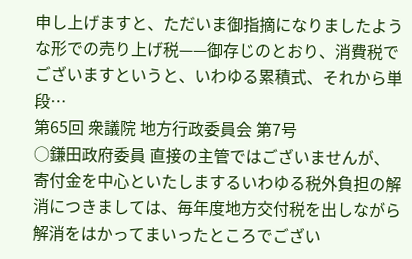申し上げますと、ただいま御指摘になりましたような形での売り上げ税——御存じのとおり、消費税でございますというと、いわゆる累積式、それから単段…
第65回 衆議院 地方行政委員会 第7号
○鎌田政府委員 直接の主管ではございませんが、寄付金を中心といたしまするいわゆる税外負担の解消につきましては、毎年度地方交付税を出しながら解消をはかってまいったところでござい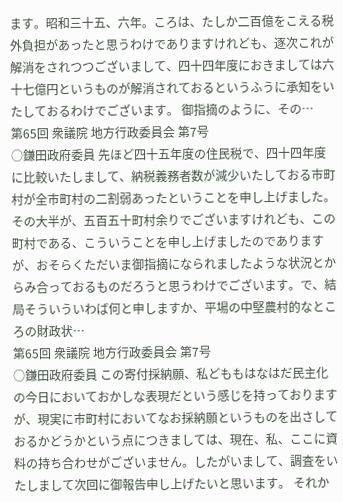ます。昭和三十五、六年。ころは、たしか二百億をこえる税外負担があったと思うわけでありますけれども、逐次これが解消をされつつございまして、四十四年度におきましては六十七億円というものが解消されておるというふうに承知をいたしておるわけでございます。 御指摘のように、その…
第65回 衆議院 地方行政委員会 第7号
○鎌田政府委員 先ほど四十五年度の住民税で、四十四年度に比較いたしまして、納税義務者数が減少いたしておる市町村が全市町村の二割弱あったということを申し上げました。その大半が、五百五十町村余りでございますけれども、この町村である、こういうことを申し上げましたのでありますが、おそらくただいま御指摘になられましたような状況とからみ合っておるものだろうと思うわけでございます。で、結局そういういわば何と申しますか、平場の中堅農村的なところの財政状…
第65回 衆議院 地方行政委員会 第7号
○鎌田政府委員 この寄付採納願、私どももはなはだ民主化の今日においておかしな表現だという感じを持っておりますが、現実に市町村においてなお採納願というものを出さしておるかどうかという点につきましては、現在、私、ここに資料の持ち合わせがございません。したがいまして、調査をいたしまして次回に御報告申し上げたいと思います。 それか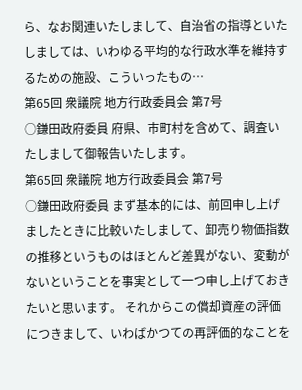ら、なお関連いたしまして、自治省の指導といたしましては、いわゆる平均的な行政水準を維持するための施設、こういったもの…
第65回 衆議院 地方行政委員会 第7号
○鎌田政府委員 府県、市町村を含めて、調査いたしまして御報告いたします。
第65回 衆議院 地方行政委員会 第7号
○鎌田政府委員 まず基本的には、前回申し上げましたときに比較いたしまして、卸売り物価指数の推移というものはほとんど差異がない、変動がないということを事実として一つ申し上げておきたいと思います。 それからこの償却資産の評価につきまして、いわばかつての再評価的なことを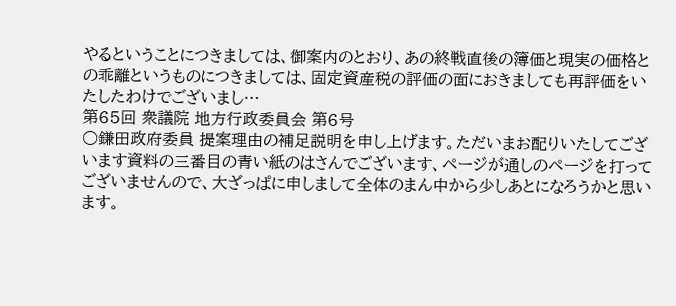やるということにつきましては、御案内のとおり、あの終戦直後の簿価と現実の価格との乖離というものにつきましては、固定資産税の評価の面におきましても再評価をいたしたわけでございまし…
第65回 衆議院 地方行政委員会 第6号
○鎌田政府委員 提案理由の補足説明を申し上げます。ただいまお配りいたしてございます資料の三番目の青い紙のはさんでございます、ページが通しのページを打ってございませんので、大ざっぱに申しまして全体のまん中から少しあとになろうかと思います。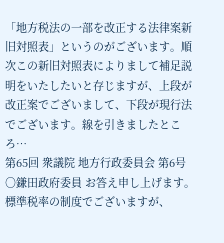「地方税法の一部を改正する法律案新旧対照表」というのがございます。順次この新旧対照表によりまして補足説明をいたしたいと存じますが、上段が改正案でございまして、下段が現行法でございます。線を引きましたところ…
第65回 衆議院 地方行政委員会 第6号
○鎌田政府委員 お答え申し上げます。 標準税率の制度でございますが、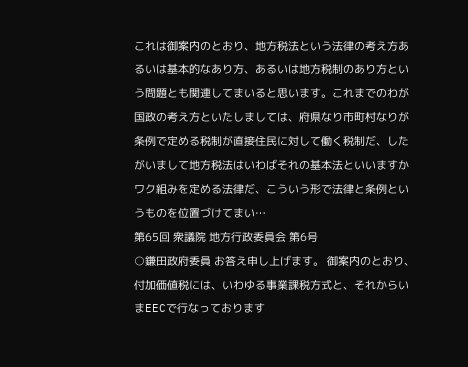これは御案内のとおり、地方税法という法律の考え方あるいは基本的なあり方、あるいは地方税制のあり方という問題とも関連してまいると思います。これまでのわが国政の考え方といたしましては、府県なり市町村なりが条例で定める税制が直接住民に対して働く税制だ、したがいまして地方税法はいわばそれの基本法といいますかワク組みを定める法律だ、こういう形で法律と条例というものを位置づけてまい…
第65回 衆議院 地方行政委員会 第6号
○鎌田政府委員 お答え申し上げます。 御案内のとおり、付加価値税には、いわゆる事業課税方式と、それからいまEECで行なっております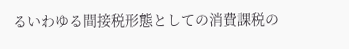るいわゆる間接税形態としての消費課税の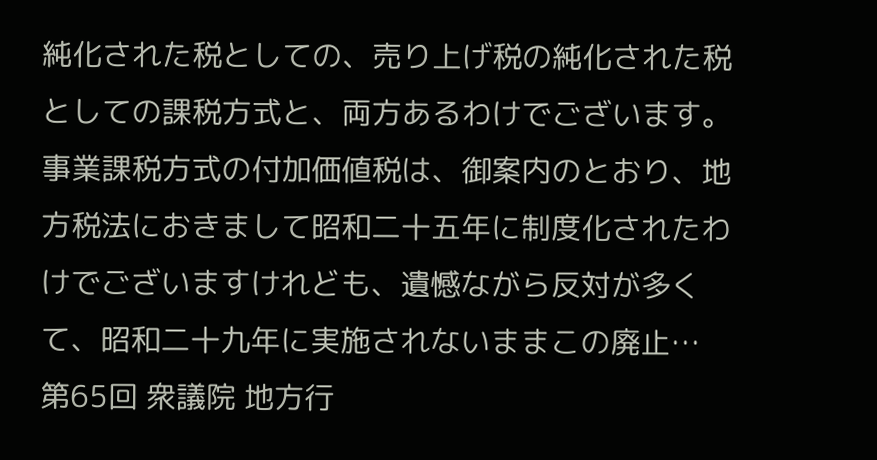純化された税としての、売り上げ税の純化された税としての課税方式と、両方あるわけでございます。 事業課税方式の付加価値税は、御案内のとおり、地方税法におきまして昭和二十五年に制度化されたわけでございますけれども、遺憾ながら反対が多くて、昭和二十九年に実施されないままこの廃止…
第65回 衆議院 地方行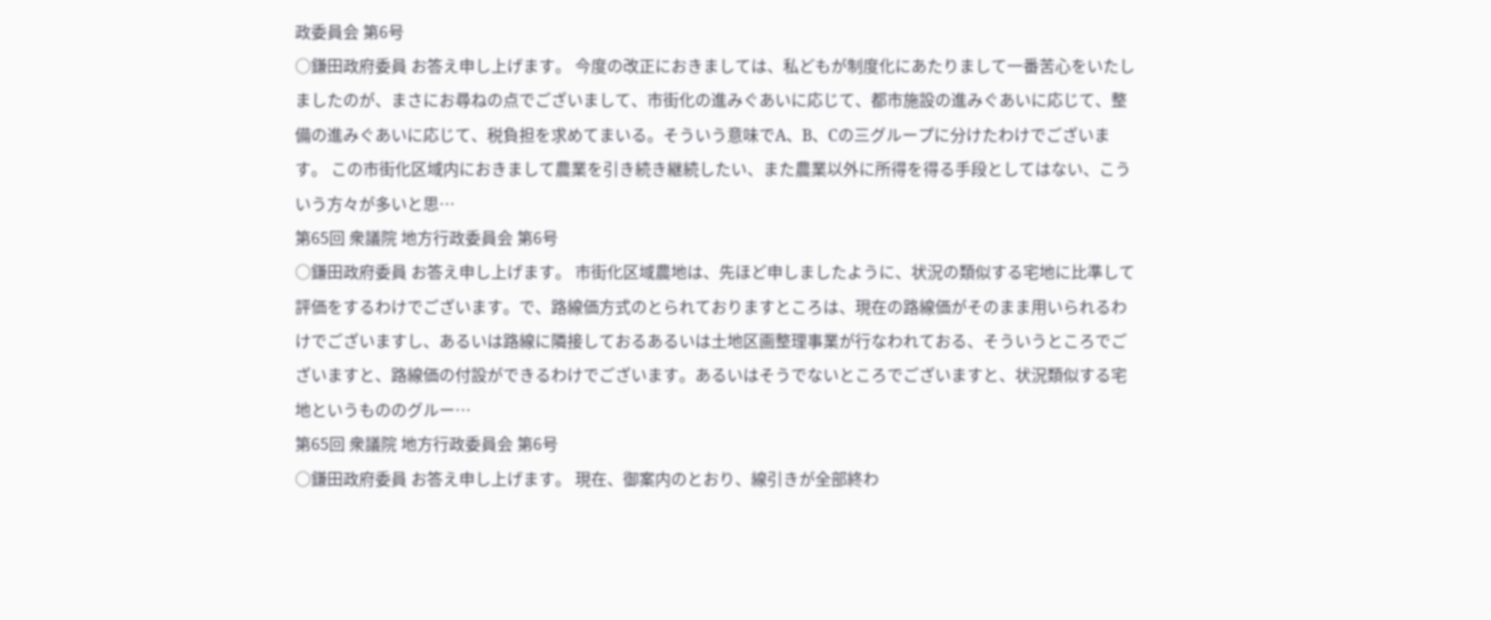政委員会 第6号
○鎌田政府委員 お答え申し上げます。 今度の改正におきましては、私どもが制度化にあたりまして一番苦心をいたしましたのが、まさにお尋ねの点でございまして、市街化の進みぐあいに応じて、都市施設の進みぐあいに応じて、整備の進みぐあいに応じて、税負担を求めてまいる。そういう意味でA、B、Cの三グループに分けたわけでございます。 この市街化区域内におきまして農業を引き続き継続したい、また農業以外に所得を得る手段としてはない、こういう方々が多いと思…
第65回 衆議院 地方行政委員会 第6号
○鎌田政府委員 お答え申し上げます。 市街化区域農地は、先ほど申しましたように、状況の類似する宅地に比準して評価をするわけでございます。で、路線価方式のとられておりますところは、現在の路線価がそのまま用いられるわけでございますし、あるいは路線に隣接しておるあるいは土地区画整理事業が行なわれておる、そういうところでございますと、路線価の付設ができるわけでございます。あるいはそうでないところでございますと、状況類似する宅地というもののグルー…
第65回 衆議院 地方行政委員会 第6号
○鎌田政府委員 お答え申し上げます。 現在、御案内のとおり、線引きが全部終わ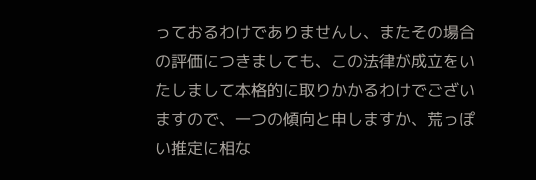っておるわけでありませんし、またその場合の評価につきましても、この法律が成立をいたしまして本格的に取りかかるわけでございますので、一つの傾向と申しますか、荒っぽい推定に相な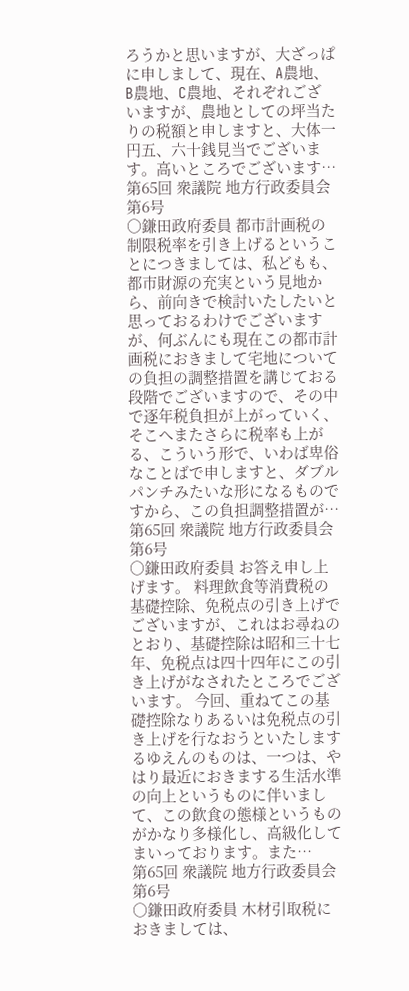ろうかと思いますが、大ざっぱに申しまして、現在、A農地、B農地、C農地、それぞれございますが、農地としての坪当たりの税額と申しますと、大体一円五、六十銭見当でございます。高いところでございます…
第65回 衆議院 地方行政委員会 第6号
○鎌田政府委員 都市計画税の制限税率を引き上げるということにつきましては、私どもも、都市財源の充実という見地から、前向きで検討いたしたいと思っておるわけでございますが、何ぶんにも現在この都市計画税におきまして宅地についての負担の調整措置を講じておる段階でございますので、その中で逐年税負担が上がっていく、そこへまたさらに税率も上がる、こういう形で、いわば卑俗なことばで申しますと、ダブルパンチみたいな形になるものですから、この負担調整措置が…
第65回 衆議院 地方行政委員会 第6号
○鎌田政府委員 お答え申し上げます。 料理飲食等消費税の基礎控除、免税点の引き上げでございますが、これはお尋ねのとおり、基礎控除は昭和三十七年、免税点は四十四年にこの引き上げがなされたところでございます。 今回、重ねてこの基礎控除なりあるいは免税点の引き上げを行なおうといたしまするゆえんのものは、一つは、やはり最近におきまする生活水準の向上というものに伴いまして、この飲食の態様というものがかなり多様化し、高級化してまいっております。また…
第65回 衆議院 地方行政委員会 第6号
○鎌田政府委員 木材引取税におきましては、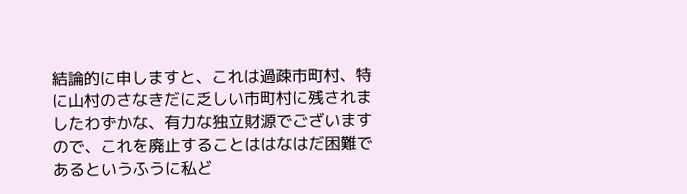結論的に申しますと、これは過疎市町村、特に山村のさなきだに乏しい市町村に残されましたわずかな、有力な独立財源でございますので、これを廃止することははなはだ困難であるというふうに私ど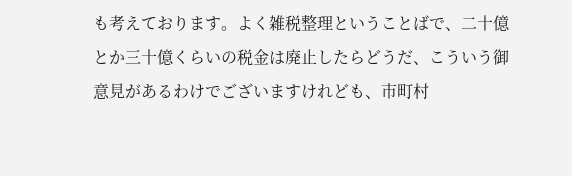も考えております。よく雑税整理ということばで、二十億とか三十億くらいの税金は廃止したらどうだ、こういう御意見があるわけでございますけれども、市町村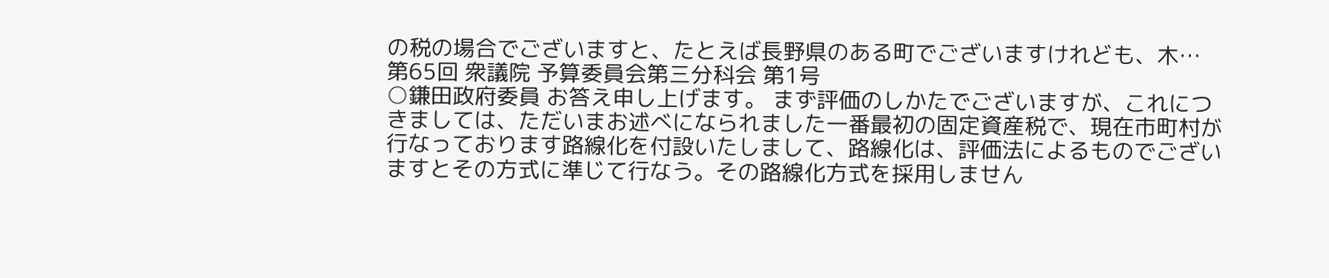の税の場合でございますと、たとえば長野県のある町でございますけれども、木…
第65回 衆議院 予算委員会第三分科会 第1号
○鎌田政府委員 お答え申し上げます。 まず評価のしかたでございますが、これにつきましては、ただいまお述べになられました一番最初の固定資産税で、現在市町村が行なっております路線化を付設いたしまして、路線化は、評価法によるものでございますとその方式に準じて行なう。その路線化方式を採用しません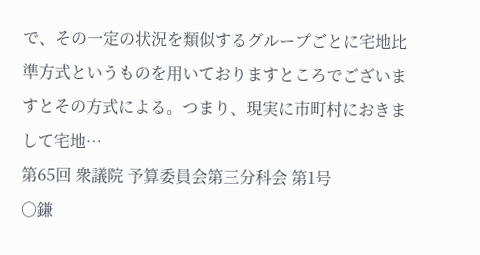で、その一定の状況を類似するグループごとに宅地比準方式というものを用いておりますところでございますとその方式による。つまり、現実に市町村におきまして宅地…
第65回 衆議院 予算委員会第三分科会 第1号
○鎌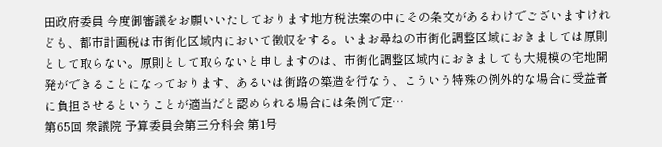田政府委員 今度御審議をお願いいたしております地方税法案の中にその条文があるわけでございますけれども、都市計画税は市街化区域内において徴収をする。いまお尋ねの市街化調整区域におきましては原則として取らない。原則として取らないと申しますのは、市街化調整区域内におきましても大規模の宅地開発ができることになっております、あるいは街路の築造を行なう、こういう特殊の例外的な場合に受益者に負担させるということが適当だと認められる場合には条例で定…
第65回 衆議院 予算委員会第三分科会 第1号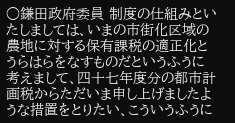○鎌田政府委員 制度の仕組みといたしましては、いまの市街化区域の農地に対する保有課税の適正化とうらはらをなすものだというふうに考えまして、四十七年度分の都市計画税からただいま申し上げましたような措置をとりたい、こういうふうに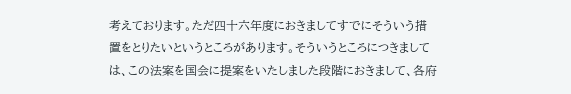考えております。ただ四十六年度におきましてすでにそういう措置をとりたいというところがあります。そういうところにつきましては、この法案を国会に提案をいたしました段階におきまして、各府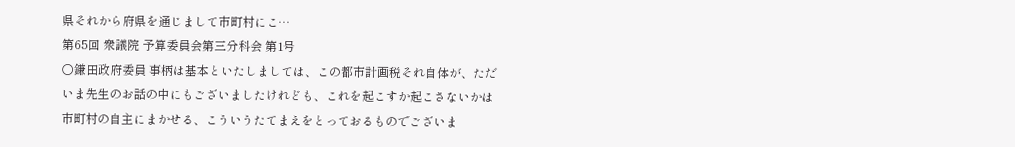県それから府県を通じまして市町村にこ…
第65回 衆議院 予算委員会第三分科会 第1号
○鎌田政府委員 事柄は基本といたしましては、この都市計画税それ自体が、ただいま先生のお話の中にもございましたけれども、これを起こすか起こさないかは市町村の自主にまかせる、こういうたてまえをとっておるものでございま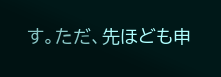す。ただ、先ほども申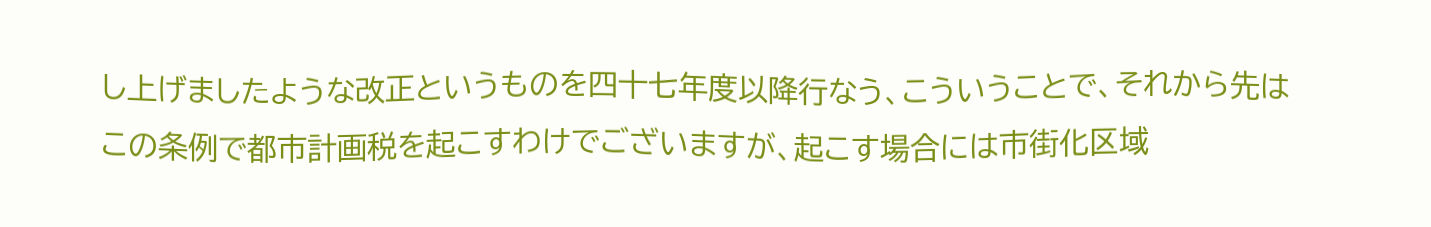し上げましたような改正というものを四十七年度以降行なう、こういうことで、それから先はこの条例で都市計画税を起こすわけでございますが、起こす場合には市街化区域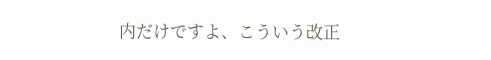内だけですよ、こういう改正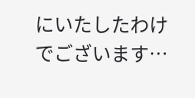にいたしたわけでございます…